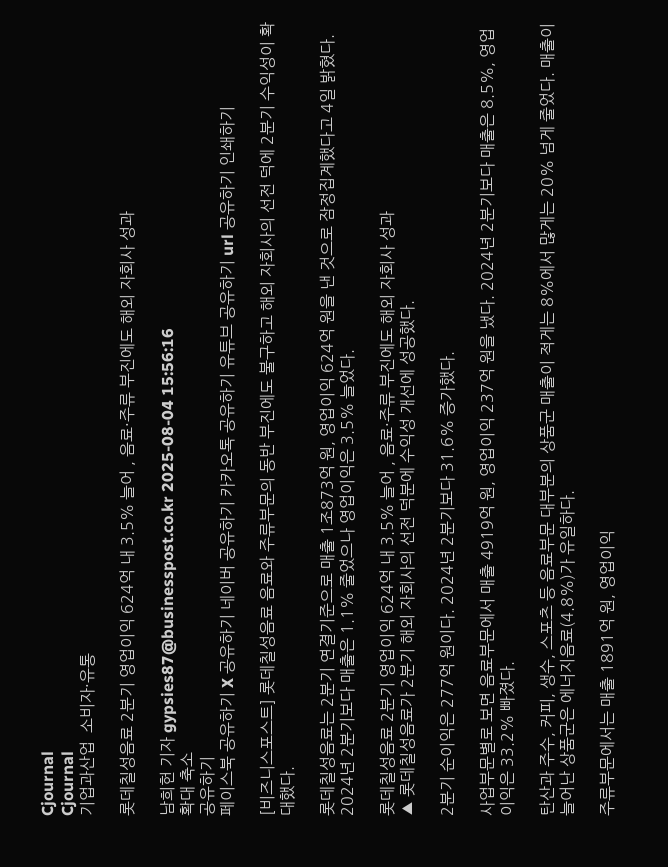Cjournal
Cjournal
기업과산업  소비자·유통

롯데칠성음료 2분기 영업이익 624억 내 3.5% 늘어 , 음료·주류 부진에도 해외 자회사 성과

남희헌 기자 gypsies87@businesspost.co.kr 2025-08-04 15:56:16
확대 축소
공유하기
페이스북 공유하기 X 공유하기 네이버 공유하기 카카오톡 공유하기 유튜브 공유하기 url 공유하기 인쇄하기

[비즈니스포스트] 롯데칠성음료 음료와 주류부문의 동반 부진에도 불구하고 해외 자회사의 선전 덕에 2분기 수익성이 확대했다.

롯데칠성음료는 2분기 연결기준으로 매출 1조873억 원, 영업이익 624억 원을 낸 것으로 잠정집계했다고 4일 밝혔다. 2024년 2분기보다 매출은 1.1% 줄었으나 영업이익은 3.5% 늘었다.

롯데칠성음료 2분기 영업이익 624억 내 3.5% 늘어 , 음료·주류 부진에도 해외 자회사 성과
▲ 롯데칠성음료가 2분기 해외 자회사의 선전 덕분에 수익성 개선에 성공했다.

2분기 순이익은 277억 원이다. 2024년 2분기보다 31.6% 증가했다.

사업부문별로 보면 음료부문에서 매출 4919억 원, 영업이익 237억 원을 냈다. 2024년 2분기보다 매출은 8.5%, 영업이익은 33.2% 빠졌다.

탄산과 주수, 커피, 생수, 스포츠 등 음료부문 대부분의 상품군 매출이 적게는 8%에서 많게는 20% 넘게 줄었다. 매출이 늘어난 상품군은 에너지음료(4.8%)가 유일하다.

주류부문에서는 매출 1891억 원, 영업이익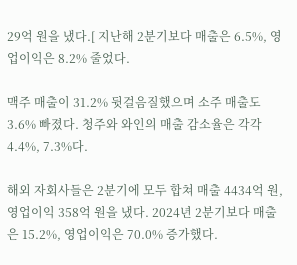29억 원을 냈다.[ 지난해 2분기보다 매출은 6.5%, 영업이익은 8.2% 줄었다.

맥주 매출이 31.2% 뒷걸음질했으며 소주 매출도 3.6% 빠졌다. 청주와 와인의 매출 감소율은 각각 4.4%, 7.3%다.

해외 자회사들은 2분기에 모두 합쳐 매출 4434억 원, 영업이익 358억 원을 냈다. 2024년 2분기보다 매출은 15.2%, 영업이익은 70.0% 증가했다.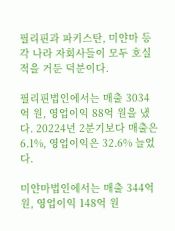필리핀과 파키스탄, 미얀마 등 각 나라 자회사들이 모두 호실적을 거둔 덕분이다.

필리핀법인에서는 매출 3034억 원, 영업이익 88억 원을 냈다. 20224년 2분기보다 매출은 6.1%, 영업이익은 32.6% 늘었다.

미얀마법인에서는 매출 344억 원, 영업이익 148억 원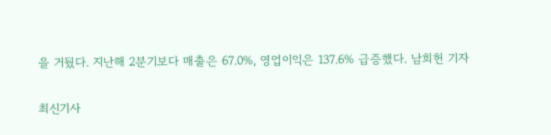을 거뒀다. 지난해 2분기보다 매출은 67.0%, 영업이익은 137.6% 급증했다. 남희헌 기자

최신기사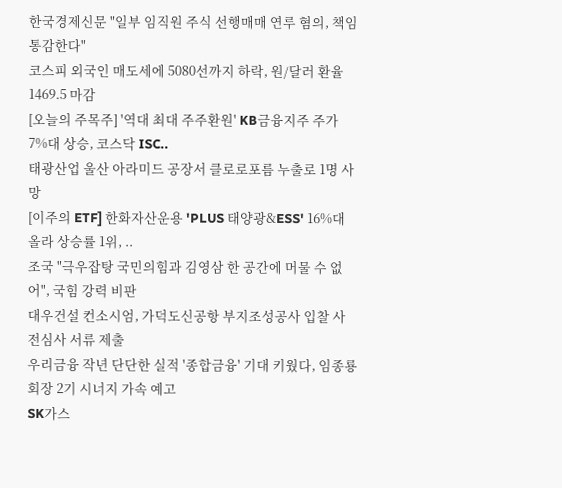한국경제신문 "일부 임직원 주식 선행매매 연루 혐의, 책임 통감한다"
코스피 외국인 매도세에 5080선까지 하락, 원/달러 환율 1469.5 마감
[오늘의 주목주] '역대 최대 주주환원' KB금융지주 주가 7%대 상승, 코스닥 ISC..
태광산업 울산 아라미드 공장서 클로로포름 누출로 1명 사망
[이주의 ETF] 한화자산운용 'PLUS 태양광&ESS' 16%대 올라 상승률 1위, ..
조국 "극우잡탕 국민의힘과 김영삼 한 공간에 머물 수 없어", 국힘 강력 비판
대우건설 컨소시엄, 가덕도신공항 부지조성공사 입찰 사전심사 서류 제출
우리금융 작년 단단한 실적 '종합금융' 기대 키웠다, 임종룡 회장 2기 시너지 가속 예고
SK가스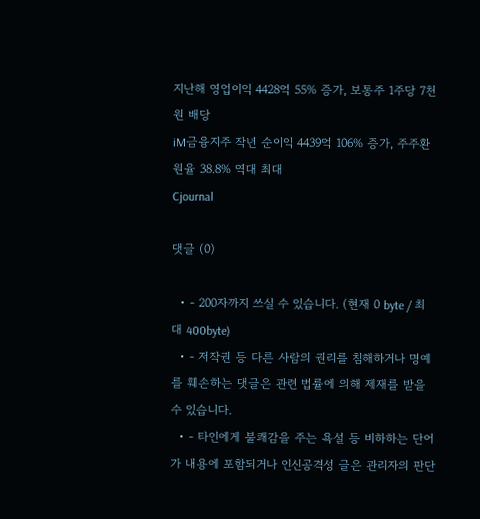지난해 영업이익 4428억 55% 증가, 보통주 1주당 7천 원 배당
iM금융지주 작년 순이익 4439억 106% 증가, 주주환원율 38.8% 역대 최대
Cjournal

댓글 (0)

  • - 200자까지 쓰실 수 있습니다. (현재 0 byte / 최대 400byte)
  • - 저작권 등 다른 사람의 권리를 침해하거나 명예를 훼손하는 댓글은 관련 법률에 의해 제재를 받을 수 있습니다.
  • - 타인에게 불쾌감을 주는 욕설 등 비하하는 단어가 내용에 포함되거나 인신공격성 글은 관리자의 판단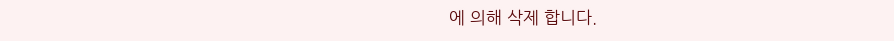에 의해 삭제 합니다.